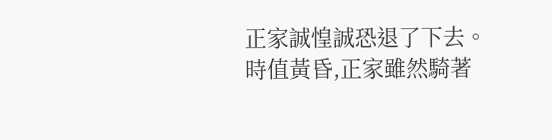正家誠惶誠恐退了下去。時值黃昏,正家雖然騎著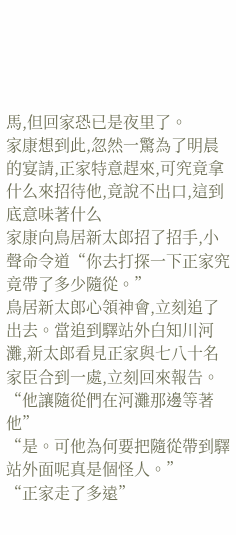馬,但回家恐已是夜里了。
家康想到此,忽然一驚為了明晨的宴請,正家特意趕來,可究竟拿什么來招待他,竟說不出口,這到底意味著什么
家康向鳥居新太郎招了招手,小聲命令道“你去打探一下正家究竟帶了多少隨從。”
鳥居新太郎心領神會,立刻追了出去。當追到驛站外白知川河灘,新太郎看見正家與七八十名家臣合到一處,立刻回來報告。
“他讓隨從們在河灘那邊等著他”
“是。可他為何要把隨從帶到驛站外面呢真是個怪人。”
“正家走了多遠”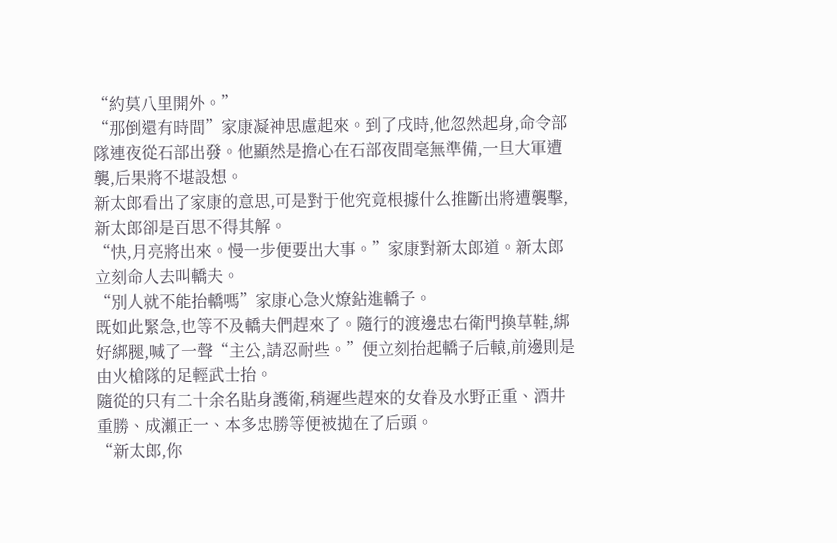“約莫八里開外。”
“那倒還有時間”家康凝神思慮起來。到了戌時,他忽然起身,命令部隊連夜從石部出發。他顯然是擔心在石部夜間毫無準備,一旦大軍遭襲,后果將不堪設想。
新太郎看出了家康的意思,可是對于他究竟根據什么推斷出將遭襲擊,新太郎卻是百思不得其解。
“快,月亮將出來。慢一步便要出大事。”家康對新太郎道。新太郎立刻命人去叫轎夫。
“別人就不能抬轎嗎”家康心急火燎鉆進轎子。
既如此緊急,也等不及轎夫們趕來了。隨行的渡邊忠右衛門換草鞋,綁好綁腿,喊了一聲“主公,請忍耐些。”便立刻抬起轎子后轅,前邊則是由火槍隊的足輕武士抬。
隨從的只有二十余名貼身護衛,稍遲些趕來的女眷及水野正重、酒井重勝、成瀨正一、本多忠勝等便被拋在了后頭。
“新太郎,你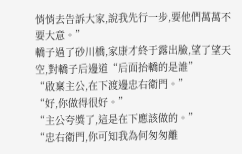悄悄去告訴大家,說我先行一步,要他們萬萬不要大意。”
轎子過了砂川橋,家康才終于露出臉,望了望天空,對轎子后邊道“后面抬轎的是誰”
“啟稟主公,在下渡邊忠右衛門。”
“好,你做得很好。”
“主公夸獎了,這是在下應該做的。”
“忠右衛門,你可知我為何匆匆離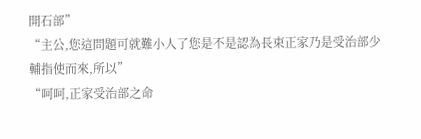開石部”
“主公,您這問題可就難小人了您是不是認為長束正家乃是受治部少輔指使而來,所以”
“呵呵,正家受治部之命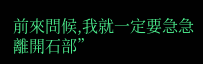前來問候,我就一定要急急離開石部”